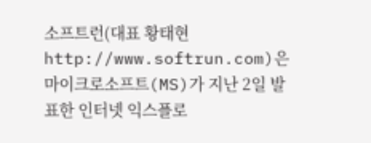소프트런(대표 황태현 http://www.softrun.com)은 마이크로소프트(MS)가 지난 2일 발표한 인터넷 익스플로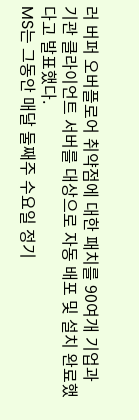러 버퍼 오버플로어 취약점에 대한 패치를 90여개 기업과 기관 클라이언트 서버를 대상으로 자동 배포 및 설치 완료했다고 발표했다.
MS는 그동안 매달 둘째주 수요일 정기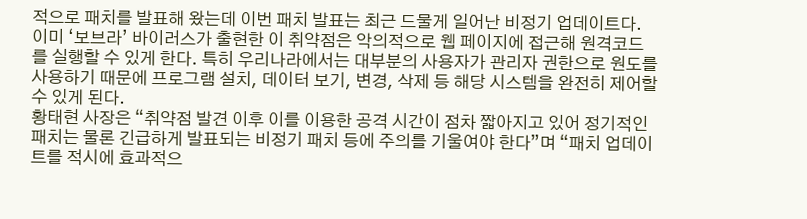적으로 패치를 발표해 왔는데 이번 패치 발표는 최근 드물게 일어난 비정기 업데이트다.
이미 ‘보브라’ 바이러스가 출현한 이 취약점은 악의적으로 웹 페이지에 접근해 원격코드를 실행할 수 있게 한다. 특히 우리나라에서는 대부분의 사용자가 관리자 권한으로 원도를 사용하기 때문에 프로그램 설치, 데이터 보기, 변경, 삭제 등 해당 시스템을 완전히 제어할 수 있게 된다.
황태현 사장은 “취약점 발견 이후 이를 이용한 공격 시간이 점차 짧아지고 있어 정기적인 패치는 물론 긴급하게 발표되는 비정기 패치 등에 주의를 기울여야 한다”며 “패치 업데이트를 적시에 효과적으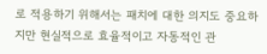로 적용하기 위해서는 패치에 대한 의지도 중요하지만 현실적으로 효율적이고 자동적인 관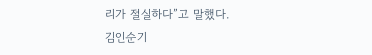리가 절실하다”고 말했다.
김인순기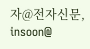자@전자신문, insoon@